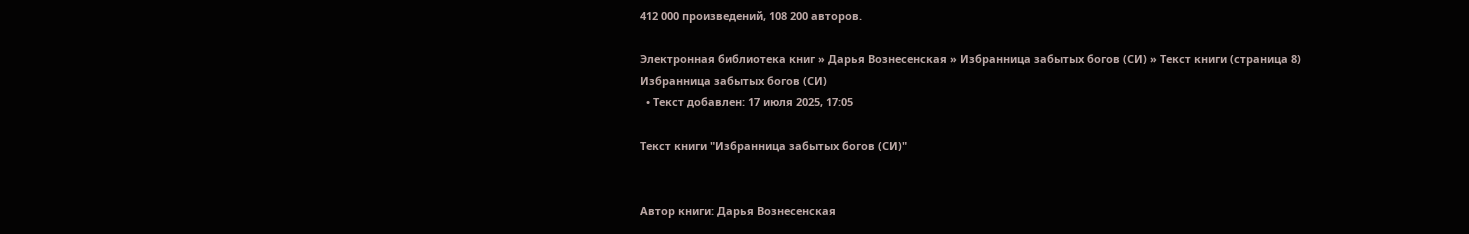412 000 произведений, 108 200 авторов.

Электронная библиотека книг » Дарья Вознесенская » Избранница забытых богов (СИ) » Текст книги (страница 8)
Избранница забытых богов (СИ)
  • Текст добавлен: 17 июля 2025, 17:05

Текст книги "Избранница забытых богов (СИ)"


Автор книги: Дарья Вознесенская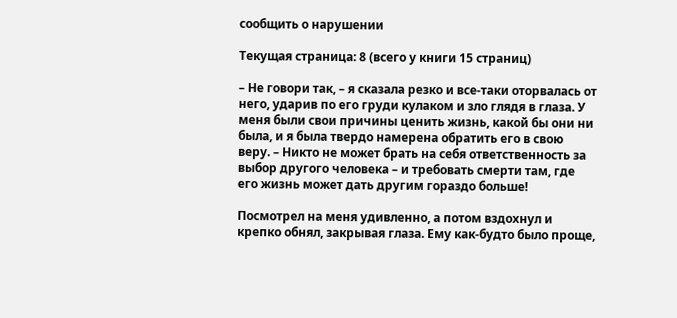сообщить о нарушении

Текущая страница: 8 (всего у книги 15 страниц)

– Не говори так, – я сказала резко и все-таки оторвалась от него, ударив по его груди кулаком и зло глядя в глаза. У меня были свои причины ценить жизнь, какой бы они ни была, и я была твердо намерена обратить его в свою веру. – Никто не может брать на себя ответственность за выбор другого человека – и требовать смерти там, где его жизнь может дать другим гораздо больше!

Посмотрел на меня удивленно, а потом вздохнул и крепко обнял, закрывая глаза. Ему как-будто было проще,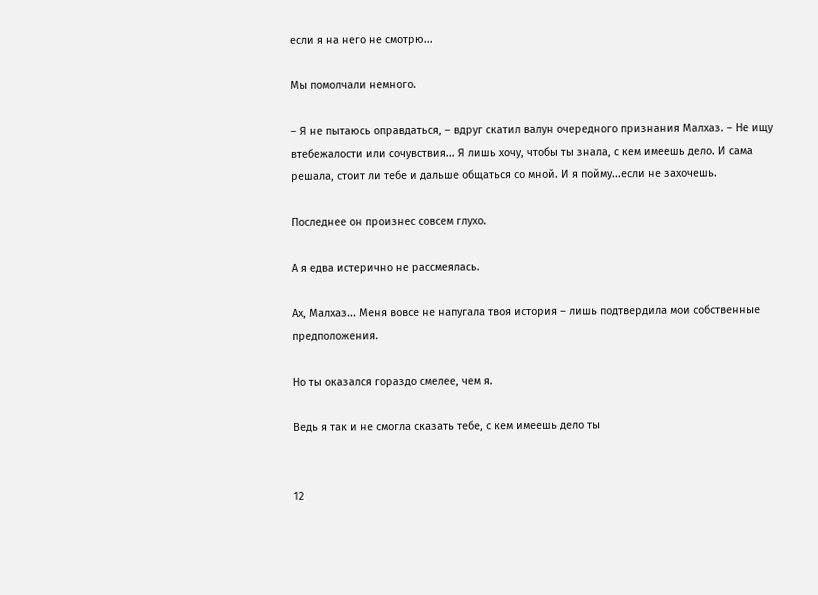если я на него не смотрю...

Мы помолчали немного.

– Я не пытаюсь оправдаться, – вдруг скатил валун очередного признания Малхаз. – Не ищу втебежалости или сочувствия... Я лишь хочу, чтобы ты знала, с кем имеешь дело. И сама решала, стоит ли тебе и дальше общаться со мной. И я пойму...если не захочешь.

Последнее он произнес совсем глухо.

А я едва истерично не рассмеялась.

Ах, Малхаз... Меня вовсе не напугала твоя история – лишь подтвердила мои собственные предположения.

Но ты оказался гораздо смелее, чем я.

Ведь я так и не смогла сказать тебе, с кем имеешь дело ты


12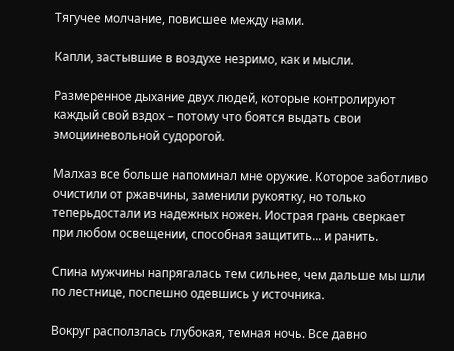Тягучее молчание, повисшее между нами.

Капли, застывшие в воздухе незримо, как и мысли.

Размеренное дыхание двух людей, которые контролируют каждый свой вздох – потому что боятся выдать свои эмоцииневольной судорогой.

Малхаз все больше напоминал мне оружие. Которое заботливо очистили от ржавчины, заменили рукоятку, но только теперьдостали из надежных ножен. Иострая грань сверкает при любом освещении, способная защитить... и ранить.

Спина мужчины напрягалась тем сильнее, чем дальше мы шли по лестнице, поспешно одевшись у источника.

Вокруг расползлась глубокая, темная ночь. Все давно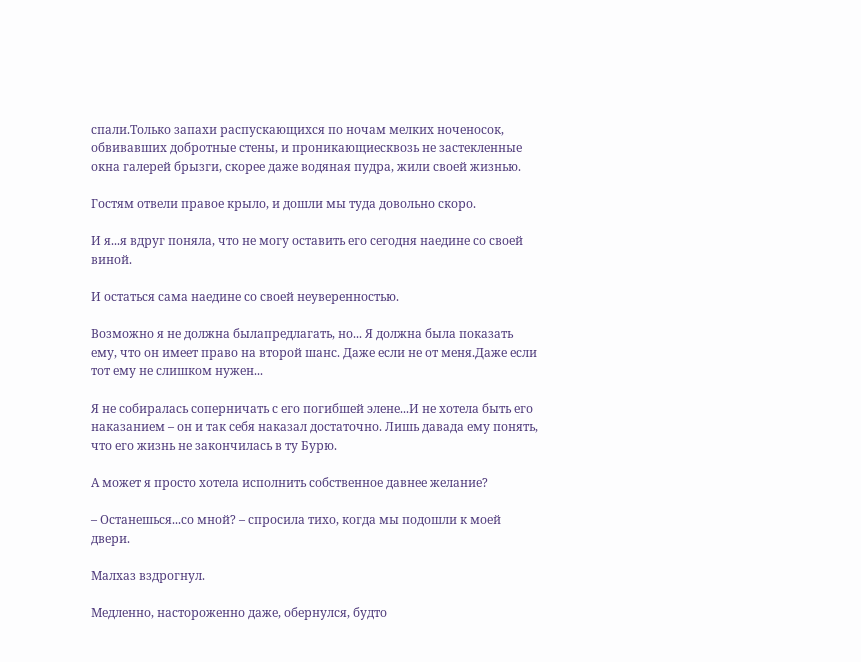спали.Только запахи распускающихся по ночам мелких ноченосок, обвивавших добротные стены, и проникающиесквозь не застекленные окна галерей брызги, скорее даже водяная пудра, жили своей жизнью.

Гостям отвели правое крыло, и дошли мы туда довольно скоро.

И я...я вдруг поняла, что не могу оставить его сегодня наедине со своей виной.

И остаться сама наедине со своей неуверенностью.

Возможно я не должна былапредлагать, но... Я должна была показать ему, что он имеет право на второй шанс. Даже если не от меня.Даже если тот ему не слишком нужен...

Я не собиралась соперничать с его погибшей элене...И не хотела быть его наказанием – он и так себя наказал достаточно. Лишь давада ему понять, что его жизнь не закончилась в ту Бурю.

А может я просто хотела исполнить собственное давнее желание?

– Останешься...со мной? – спросила тихо, когда мы подошли к моей двери.

Малхаз вздрогнул.

Медленно, настороженно даже, обернулся, будто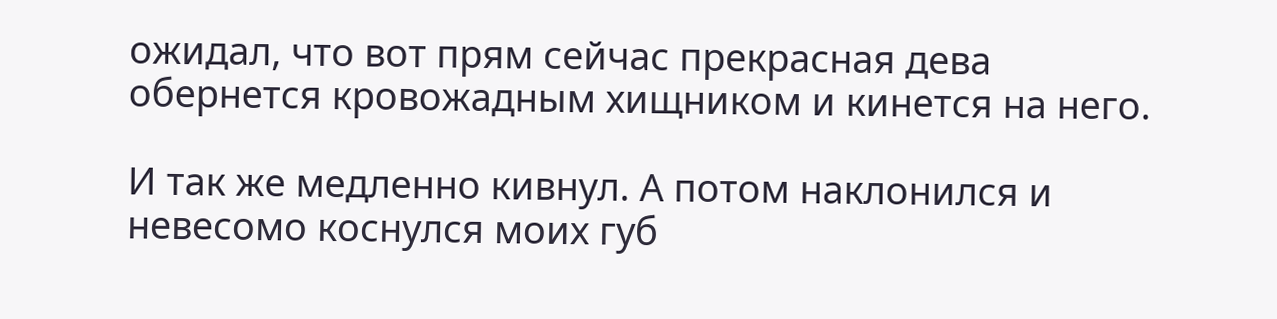ожидал, что вот прям сейчас прекрасная дева обернется кровожадным хищником и кинется на него.

И так же медленно кивнул. А потом наклонился и невесомо коснулся моих губ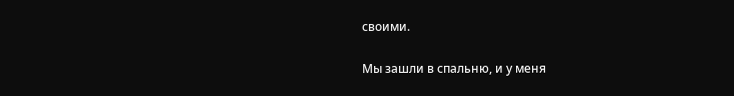своими.

Мы зашли в спальню, и у меня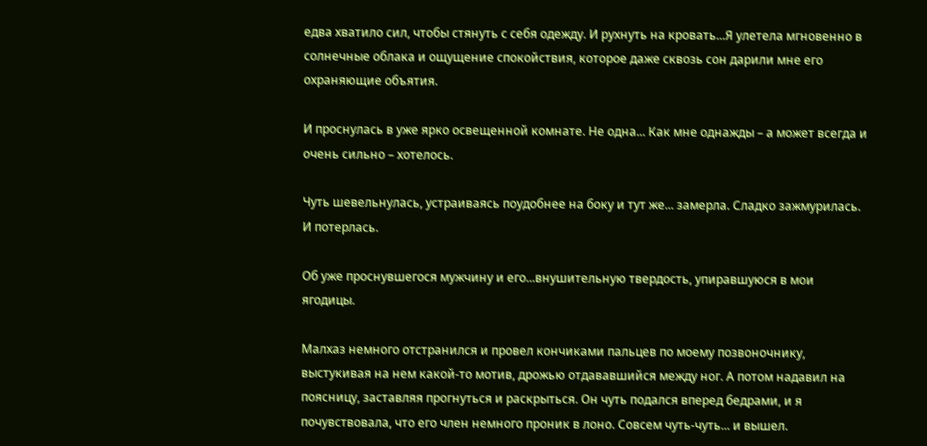едва хватило сил, чтобы стянуть с себя одежду. И рухнуть на кровать...Я улетела мгновенно в солнечные облака и ощущение спокойствия, которое даже сквозь сон дарили мне его охраняющие объятия.

И проснулась в уже ярко освещенной комнате. Не одна... Как мне однажды – а может всегда и очень сильно – хотелось.

Чуть шевельнулась, устраиваясь поудобнее на боку и тут же... замерла. Сладко зажмурилась. И потерлась.

Об уже проснувшегося мужчину и его...внушительную твердость, упиравшуюся в мои ягодицы.

Малхаз немного отстранился и провел кончиками пальцев по моему позвоночнику, выстукивая на нем какой-то мотив, дрожью отдававшийся между ног. А потом надавил на поясницу, заставляя прогнуться и раскрыться. Он чуть подался вперед бедрами, и я почувствовала, что его член немного проник в лоно. Совсем чуть-чуть... и вышел.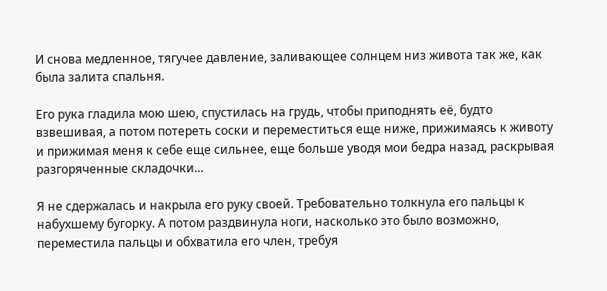И снова медленное, тягучее давление, заливающее солнцем низ живота так же, как была залита спальня.

Его рука гладила мою шею, спустилась на грудь, чтобы приподнять её, будто взвешивая, а потом потереть соски и переместиться еще ниже, прижимаясь к животу и прижимая меня к себе еще сильнее, еще больше уводя мои бедра назад, раскрывая разгоряченные складочки...

Я не сдержалась и накрыла его руку своей. Требовательно толкнула его пальцы к набухшему бугорку. А потом раздвинула ноги, насколько это было возможно, переместила пальцы и обхватила его член, требуя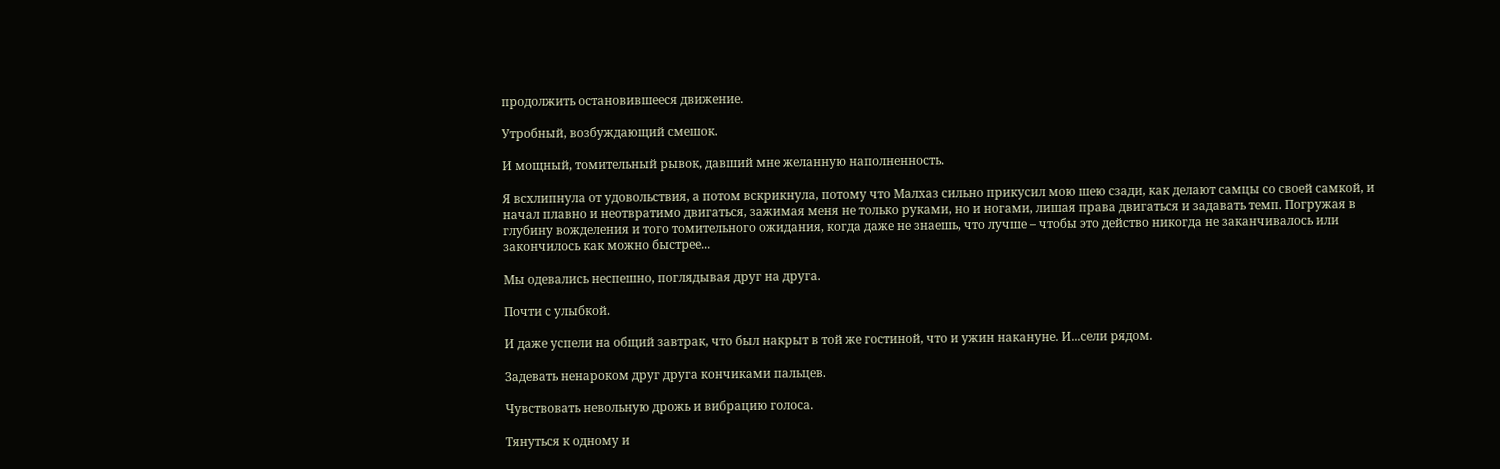продолжить остановившееся движение.

Утробный, возбуждающий смешок.

И мощный, томительный рывок, давший мне желанную наполненность.

Я всхлипнула от удовольствия, а потом вскрикнула, потому что Малхаз сильно прикусил мою шею сзади, как делают самцы со своей самкой, и начал плавно и неотвратимо двигаться, зажимая меня не только руками, но и ногами, лишая права двигаться и задавать темп. Погружая в глубину вожделения и того томительного ожидания, когда даже не знаешь, что лучше – чтобы это действо никогда не заканчивалось или закончилось как можно быстрее...

Мы одевались неспешно, поглядывая друг на друга.

Почти с улыбкой.

И даже успели на общий завтрак, что был накрыт в той же гостиной, что и ужин накануне. И...сели рядом.

Задевать ненароком друг друга кончиками пальцев.

Чувствовать невольную дрожь и вибрацию голоса.

Тянуться к одному и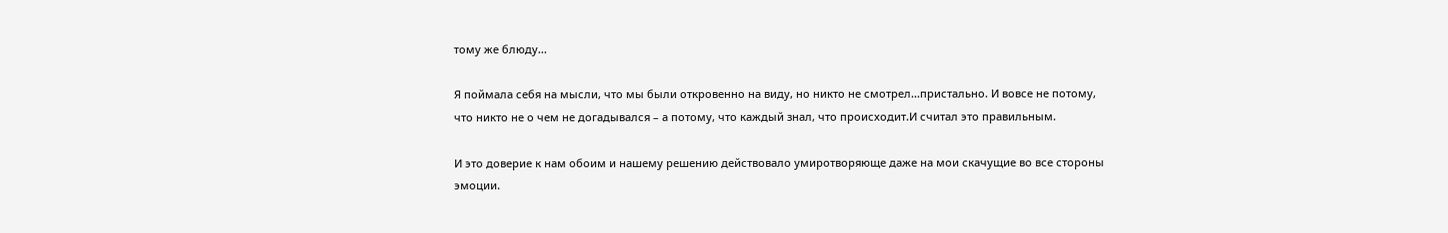тому же блюду...

Я поймала себя на мысли, что мы были откровенно на виду, но никто не смотрел...пристально. И вовсе не потому, что никто не о чем не догадывался – а потому, что каждый знал, что происходит.И считал это правильным.

И это доверие к нам обоим и нашему решению действовало умиротворяюще даже на мои скачущие во все стороны эмоции.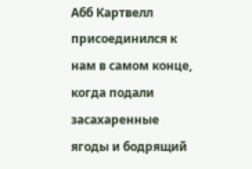Абб Картвелл присоединился к нам в самом конце, когда подали засахаренные ягоды и бодрящий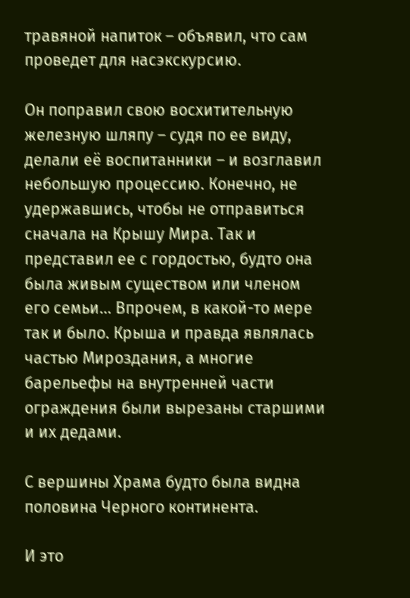травяной напиток – объявил, что сам проведет для насэкскурсию.

Он поправил свою восхитительную железную шляпу – судя по ее виду, делали её воспитанники – и возглавил небольшую процессию. Конечно, не удержавшись, чтобы не отправиться сначала на Крышу Мира. Так и представил ее с гордостью, будто она была живым существом или членом его семьи... Впрочем, в какой-то мере так и было. Крыша и правда являлась частью Мироздания, а многие барельефы на внутренней части ограждения были вырезаны старшими и их дедами.

С вершины Храма будто была видна половина Черного континента.

И это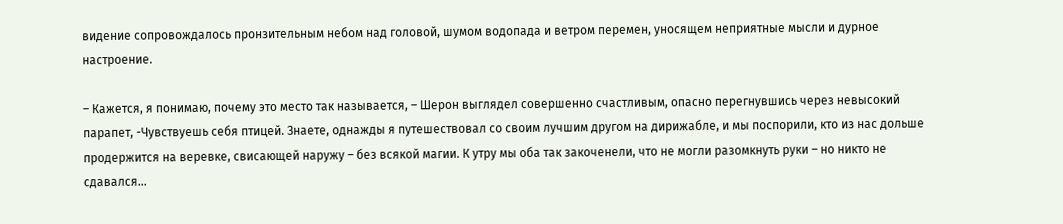видение сопровождалось пронзительным небом над головой, шумом водопада и ветром перемен, уносящем неприятные мысли и дурное настроение.

– Кажется, я понимаю, почему это место так называется, – Шерон выглядел совершенно счастливым, опасно перегнувшись через невысокий парапет, -Чувствуешь себя птицей. Знаете, однажды я путешествовал со своим лучшим другом на дирижабле, и мы поспорили, кто из нас дольше продержится на веревке, свисающей наружу – без всякой магии. К утру мы оба так закоченели, что не могли разомкнуть руки – но никто не сдавался...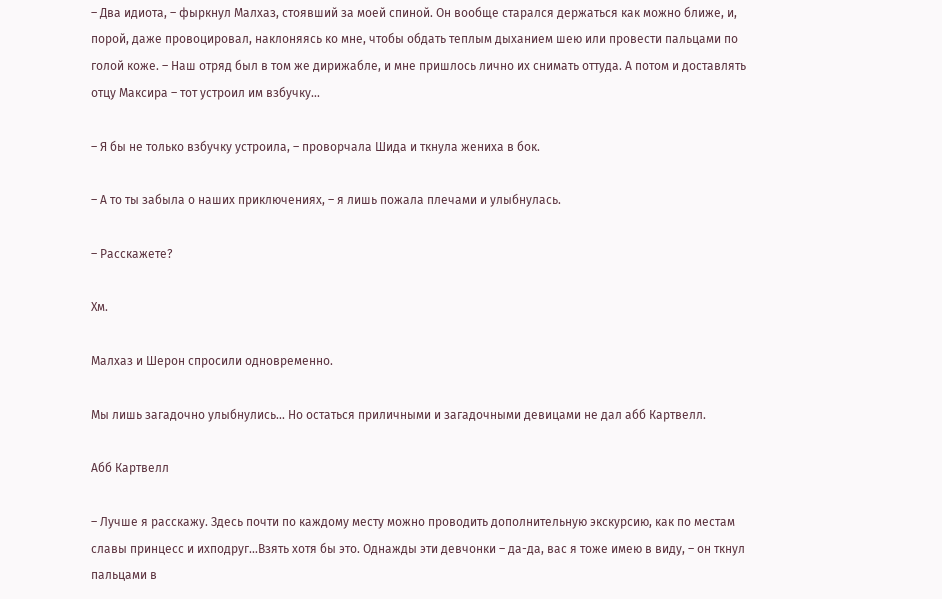– Два идиота, – фыркнул Малхаз, стоявший за моей спиной. Он вообще старался держаться как можно ближе, и, порой, даже провоцировал, наклоняясь ко мне, чтобы обдать теплым дыханием шею или провести пальцами по голой коже. – Наш отряд был в том же дирижабле, и мне пришлось лично их снимать оттуда. А потом и доставлять отцу Максира – тот устроил им взбучку...

– Я бы не только взбучку устроила, – проворчала Шида и ткнула жениха в бок.

– А то ты забыла о наших приключениях, – я лишь пожала плечами и улыбнулась.

– Расскажете?

Хм.

Малхаз и Шерон спросили одновременно.

Мы лишь загадочно улыбнулись... Но остаться приличными и загадочными девицами не дал абб Картвелл.

Абб Картвелл

– Лучше я расскажу. Здесь почти по каждому месту можно проводить дополнительную экскурсию, как по местам славы принцесс и ихподруг...Взять хотя бы это. Однажды эти девчонки – да-да, вас я тоже имею в виду, – он ткнул пальцами в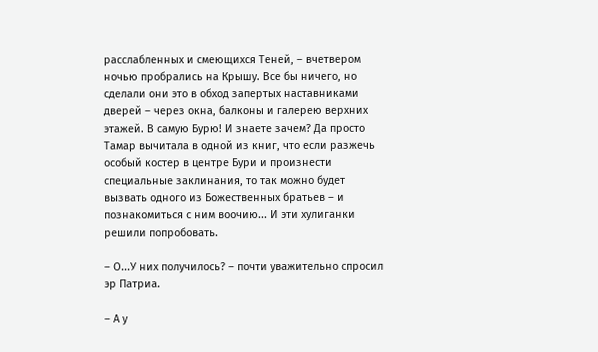расслабленных и смеющихся Теней, – вчетвером ночью пробрались на Крышу. Все бы ничего, но сделали они это в обход запертых наставниками дверей – через окна, балконы и галерею верхних этажей. В самую Бурю! И знаете зачем? Да просто Тамар вычитала в одной из книг, что если разжечь особый костер в центре Бури и произнести специальные заклинания, то так можно будет вызвать одного из Божественных братьев – и познакомиться с ним воочию... И эти хулиганки решили попробовать.

– О...У них получилось? – почти уважительно спросил эр Патриа.

– А у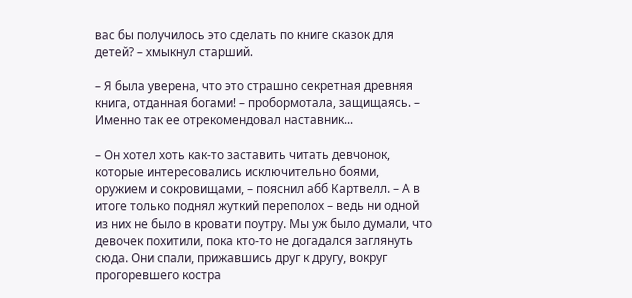вас бы получилось это сделать по книге сказок для детей? – хмыкнул старший.

– Я была уверена, что это страшно секретная древняя книга, отданная богами! – пробормотала, защищаясь. – Именно так ее отрекомендовал наставник...

– Он хотел хоть как-то заставить читать девчонок, которые интересовались исключительно боями, оружием и сокровищами, – пояснил абб Картвелл. – А в итоге только поднял жуткий переполох – ведь ни одной из них не было в кровати поутру. Мы уж было думали, что девочек похитили, пока кто-то не догадался заглянуть сюда. Они спали, прижавшись друг к другу, вокруг прогоревшего костра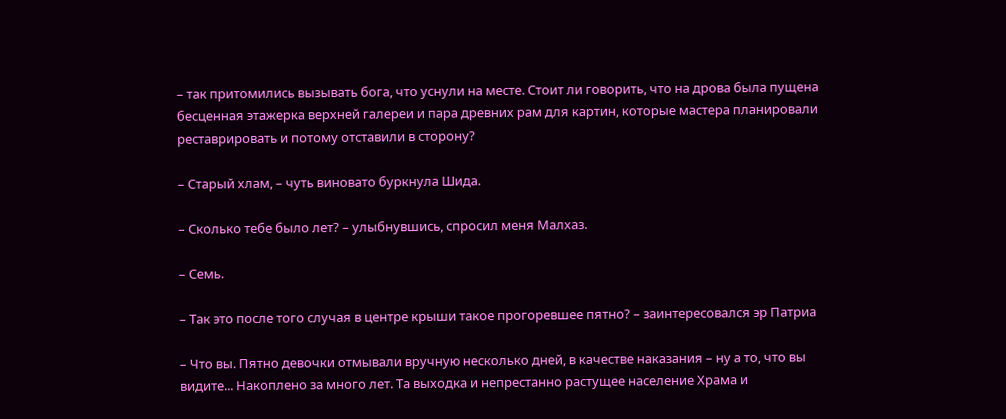– так притомились вызывать бога, что уснули на месте. Стоит ли говорить, что на дрова была пущена бесценная этажерка верхней галереи и пара древних рам для картин, которые мастера планировали реставрировать и потому отставили в сторону?

– Старый хлам, – чуть виновато буркнула Шида.

– Сколько тебе было лет? – улыбнувшись, спросил меня Малхаз.

– Семь.

– Так это после того случая в центре крыши такое прогоревшее пятно? – заинтересовался эр Патриа

– Что вы. Пятно девочки отмывали вручную несколько дней, в качестве наказания – ну а то, что вы видите... Накоплено за много лет. Та выходка и непрестанно растущее население Храма и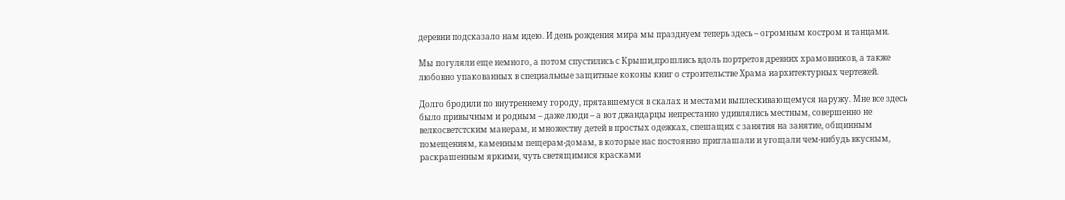деревни подсказало нам идею. И день рождения мира мы празднуем теперь здесь – огромным костром и танцами.

Мы погуляли еще немного, а потом спустились с Крыши,прошлись вдоль портретов древних храмовников, а также любовно упакованных в специальные защитные коконы книг о строительстве Храма иархитектурных чертежей.

Долго бродили по внутреннему городу, прятавшемуся в скалах и местами выплескивающемуся наружу. Мне все здесь было привычным и родным – даже люди – а вот джандарцы непрестанно удивлялись местным, совершенно не велкосветстским манерам, и множеству детей в простых одежках, спешащих с занятия на занятие, общинным помещениям, каменным пещерам-домам, в которые нас постоянно приглашали и угощали чем-нибудь вкусным, раскрашенным яркими, чуть светящимися красками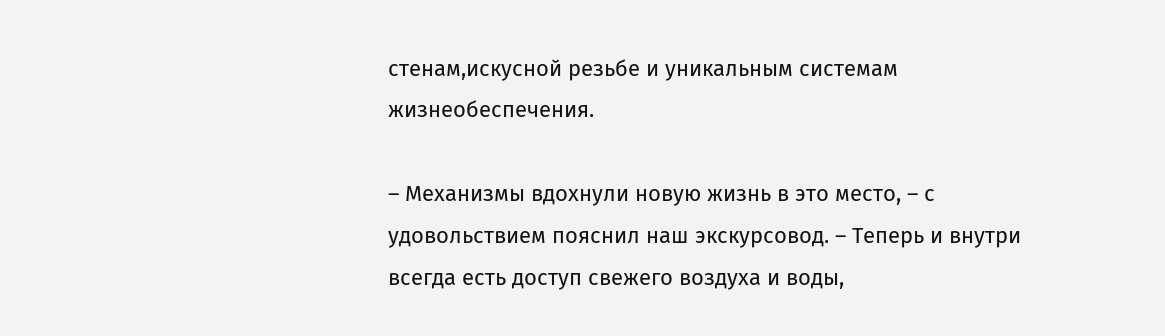стенам,искусной резьбе и уникальным системам жизнеобеспечения.

– Механизмы вдохнули новую жизнь в это место, – с удовольствием пояснил наш экскурсовод. – Теперь и внутри всегда есть доступ свежего воздуха и воды,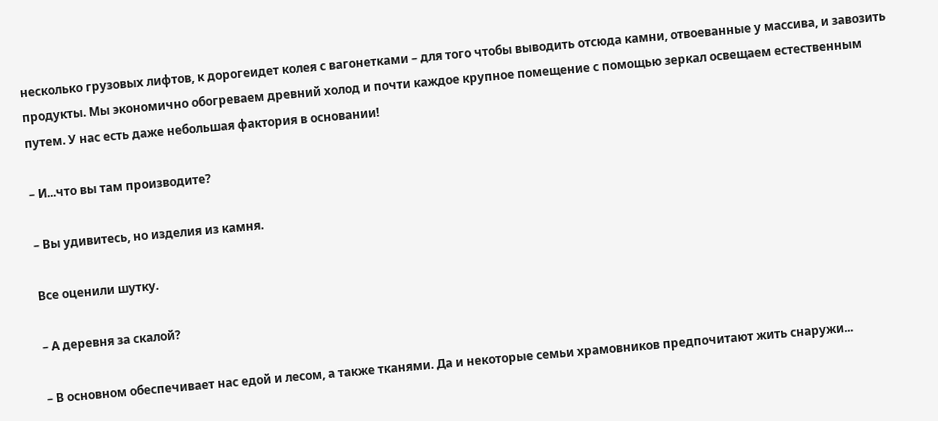несколько грузовых лифтов, к дорогеидет колея с вагонетками – для того чтобы выводить отсюда камни, отвоеванные у массива, и завозить продукты. Мы экономично обогреваем древний холод и почти каждое крупное помещение с помощью зеркал освещаем естественным путем. У нас есть даже небольшая фактория в основании!

– И...что вы там производите?

– Вы удивитесь, но изделия из камня.

Все оценили шутку.

– А деревня за скалой?

– В основном обеспечивает нас едой и лесом, а также тканями. Да и некоторые семьи храмовников предпочитают жить снаружи...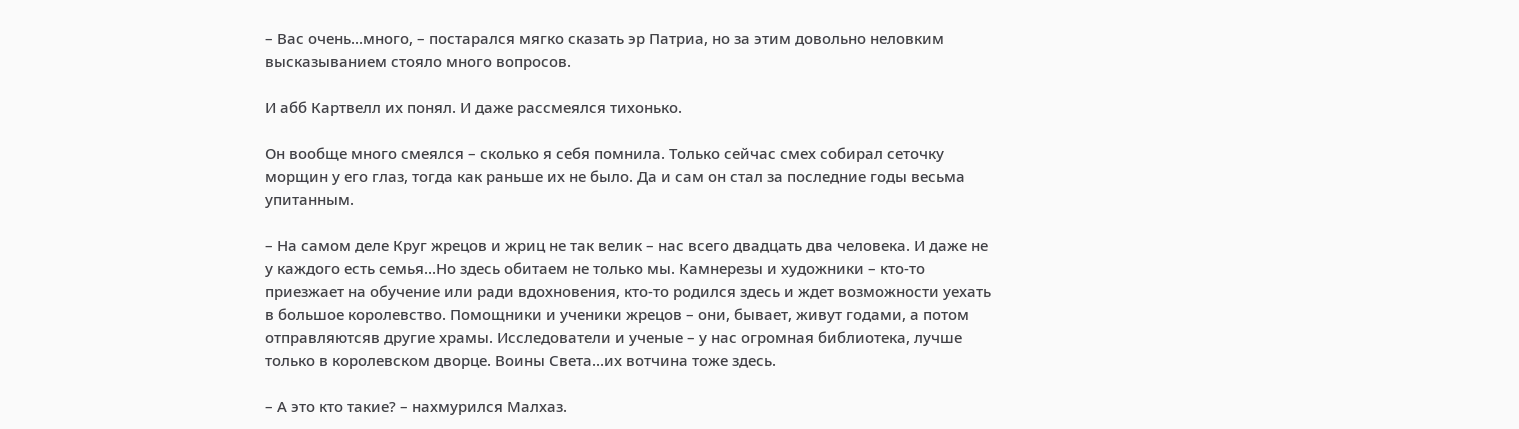– Вас очень...много, – постарался мягко сказать эр Патриа, но за этим довольно неловким высказыванием стояло много вопросов.

И абб Картвелл их понял. И даже рассмеялся тихонько.

Он вообще много смеялся – сколько я себя помнила. Только сейчас смех собирал сеточку морщин у его глаз, тогда как раньше их не было. Да и сам он стал за последние годы весьма упитанным.

– На самом деле Круг жрецов и жриц не так велик – нас всего двадцать два человека. И даже не у каждого есть семья...Но здесь обитаем не только мы. Камнерезы и художники – кто-то приезжает на обучение или ради вдохновения, кто-то родился здесь и ждет возможности уехать в большое королевство. Помощники и ученики жрецов – они, бывает, живут годами, а потом отправляютсяв другие храмы. Исследователи и ученые – у нас огромная библиотека, лучше только в королевском дворце. Воины Света...их вотчина тоже здесь.

– А это кто такие? – нахмурился Малхаз.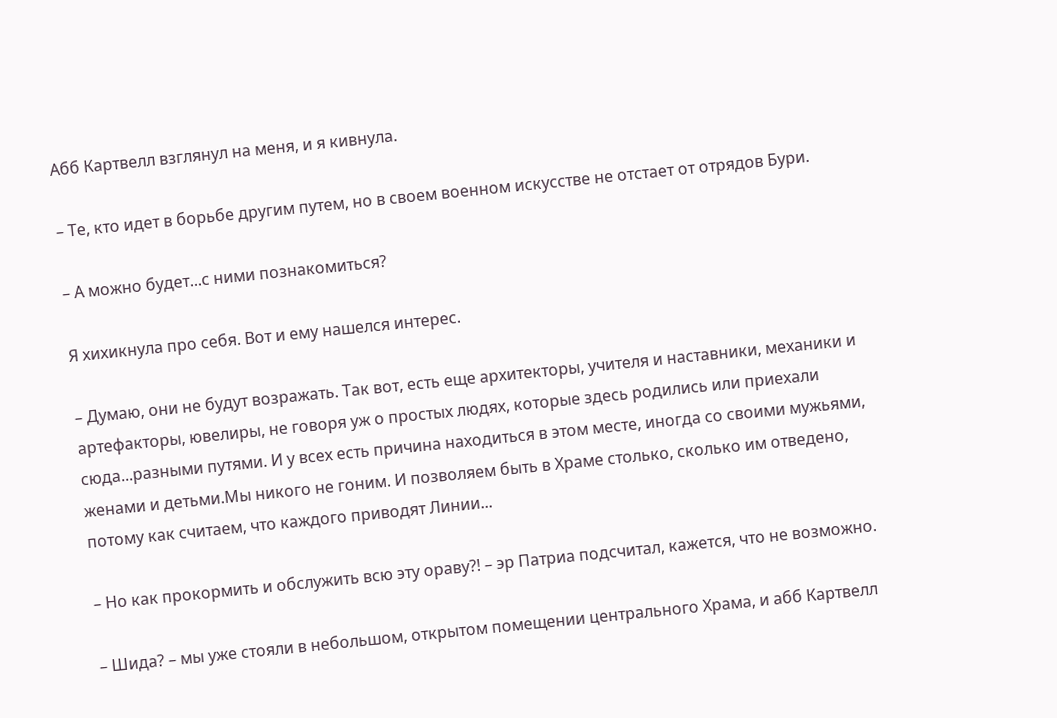Абб Картвелл взглянул на меня, и я кивнула.

– Те, кто идет в борьбе другим путем, но в своем военном искусстве не отстает от отрядов Бури.

– А можно будет...с ними познакомиться?

Я хихикнула про себя. Вот и ему нашелся интерес.

– Думаю, они не будут возражать. Так вот, есть еще архитекторы, учителя и наставники, механики и артефакторы, ювелиры, не говоря уж о простых людях, которые здесь родились или приехали сюда...разными путями. И у всех есть причина находиться в этом месте, иногда со своими мужьями, женами и детьми.Мы никого не гоним. И позволяем быть в Храме столько, сколько им отведено, потому как считаем, что каждого приводят Линии...

– Но как прокормить и обслужить всю эту ораву?! – эр Патриа подсчитал, кажется, что не возможно.

– Шида? – мы уже стояли в небольшом, открытом помещении центрального Храма, и абб Картвелл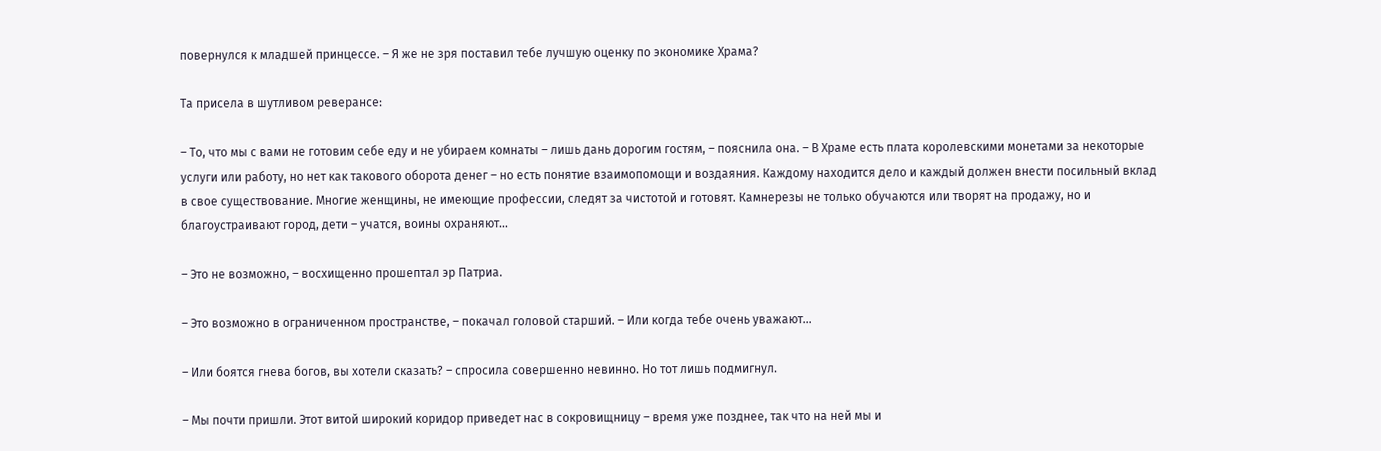повернулся к младшей принцессе. – Я же не зря поставил тебе лучшую оценку по экономике Храма?

Та присела в шутливом реверансе:

– То, что мы с вами не готовим себе еду и не убираем комнаты – лишь дань дорогим гостям, – пояснила она. – В Храме есть плата королевскими монетами за некоторые услуги или работу, но нет как такового оборота денег – но есть понятие взаимопомощи и воздаяния. Каждому находится дело и каждый должен внести посильный вклад в свое существование. Многие женщины, не имеющие профессии, следят за чистотой и готовят. Камнерезы не только обучаются или творят на продажу, но и благоустраивают город, дети – учатся, воины охраняют...

– Это не возможно, – восхищенно прошептал эр Патриа.

– Это возможно в ограниченном пространстве, – покачал головой старший. – Или когда тебе очень уважают...

– Или боятся гнева богов, вы хотели сказать? – спросила совершенно невинно. Но тот лишь подмигнул.

– Мы почти пришли. Этот витой широкий коридор приведет нас в сокровищницу – время уже позднее, так что на ней мы и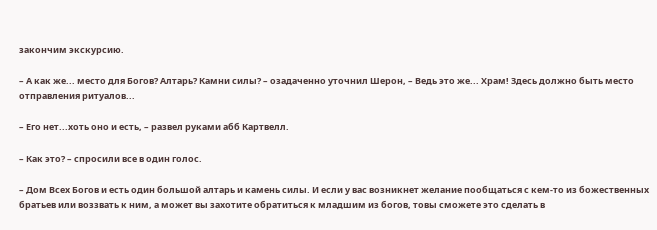закончим экскурсию.

– А как же... место для Богов? Алтарь? Камни силы? – озадаченно уточнил Шерон, – Ведь это же... Храм! Здесь должно быть место отправления ритуалов...

– Его нет...хоть оно и есть, – развел руками абб Картвелл.

– Как это? – спросили все в один голос.

– Дом Всех Богов и есть один большой алтарь и камень силы. И если у вас возникнет желание пообщаться с кем-то из божественных братьев или воззвать к ним, а может вы захотите обратиться к младшим из богов, товы сможете это сделать в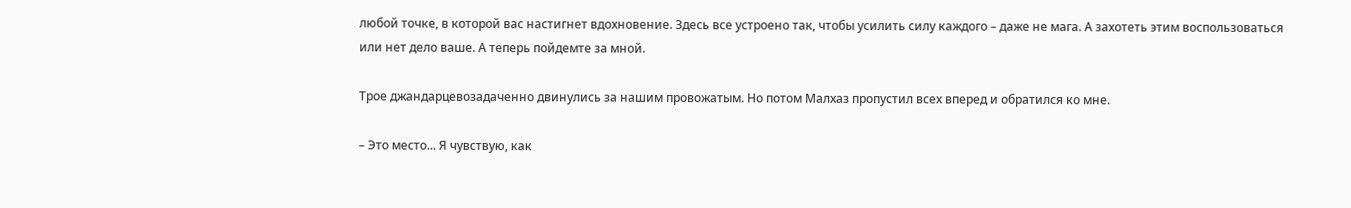любой точке, в которой вас настигнет вдохновение. Здесь все устроено так, чтобы усилить силу каждого – даже не мага. А захотеть этим воспользоваться или нет дело ваше. А теперь пойдемте за мной.

Трое джандарцевозадаченно двинулись за нашим провожатым. Но потом Малхаз пропустил всех вперед и обратился ко мне.

– Это место... Я чувствую, как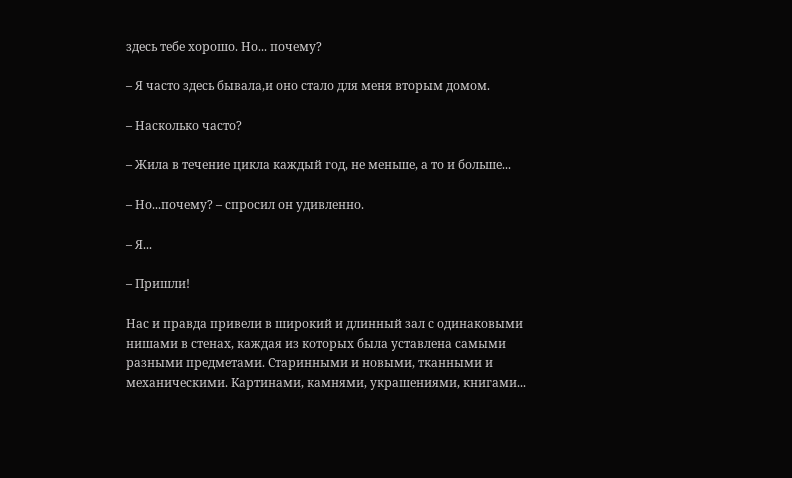здесь тебе хорошо. Но... почему?

– Я часто здесь бывала,и оно стало для меня вторым домом.

– Насколько часто?

– Жила в течение цикла каждый год, не меньше, а то и больше...

– Но...почему? – спросил он удивленно.

– Я...

– Пришли!

Нас и правда привели в широкий и длинный зал с одинаковыми нишами в стенах, каждая из которых была уставлена самыми разными предметами. Старинными и новыми, тканными и механическими. Картинами, камнями, украшениями, книгами...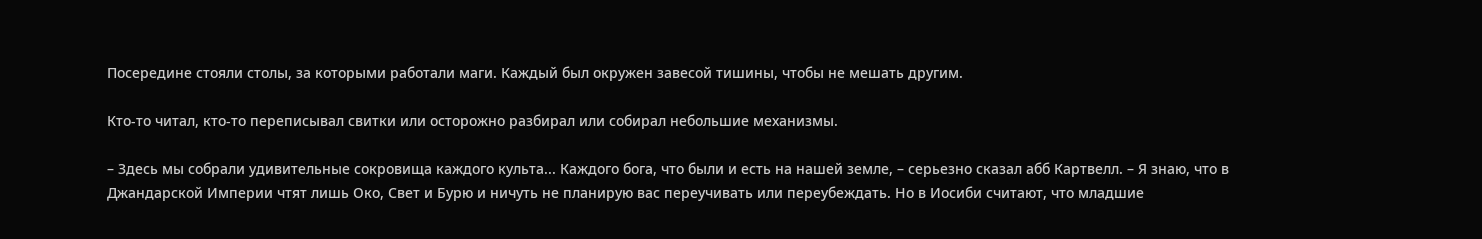Посередине стояли столы, за которыми работали маги. Каждый был окружен завесой тишины, чтобы не мешать другим.

Кто-то читал, кто-то переписывал свитки или осторожно разбирал или собирал небольшие механизмы.

– Здесь мы собрали удивительные сокровища каждого культа... Каждого бога, что были и есть на нашей земле, – серьезно сказал абб Картвелл. – Я знаю, что в Джандарской Империи чтят лишь Око, Свет и Бурю и ничуть не планирую вас переучивать или переубеждать. Но в Иосиби считают, что младшие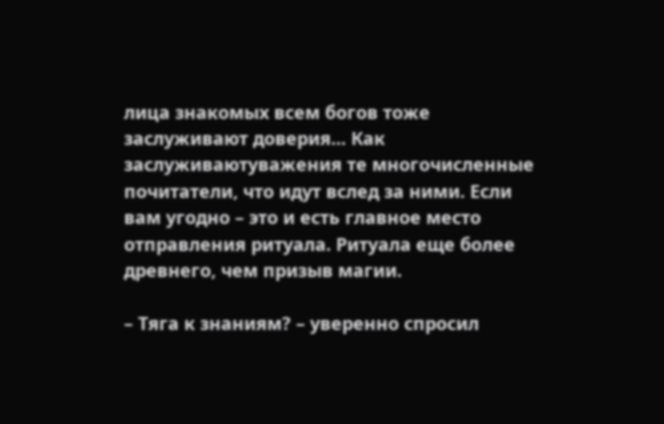лица знакомых всем богов тоже заслуживают доверия... Как заслуживаютуважения те многочисленные почитатели, что идут вслед за ними. Если вам угодно – это и есть главное место отправления ритуала. Ритуала еще более древнего, чем призыв магии.

– Тяга к знаниям? – уверенно спросил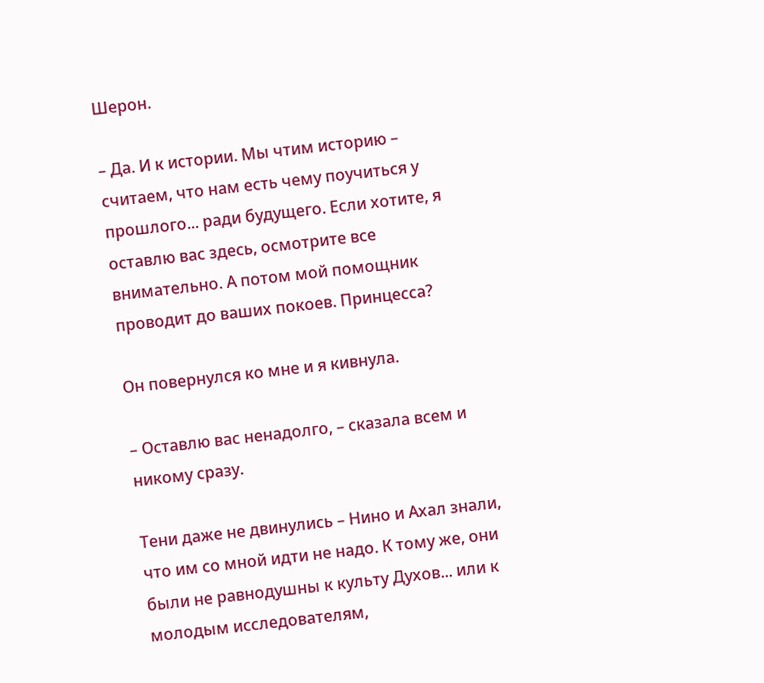Шерон.

– Да. И к истории. Мы чтим историю – считаем, что нам есть чему поучиться у прошлого... ради будущего. Если хотите, я оставлю вас здесь, осмотрите все внимательно. А потом мой помощник проводит до ваших покоев. Принцесса?

Он повернулся ко мне и я кивнула.

– Оставлю вас ненадолго, – сказала всем и никому сразу.

Тени даже не двинулись – Нино и Ахал знали, что им со мной идти не надо. К тому же, они были не равнодушны к культу Духов... или к молодым исследователям,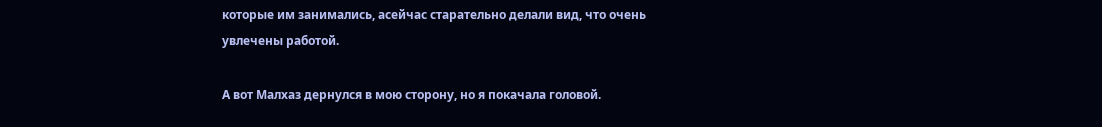которые им занимались, асейчас старательно делали вид, что очень увлечены работой.

А вот Малхаз дернулся в мою сторону, но я покачала головой.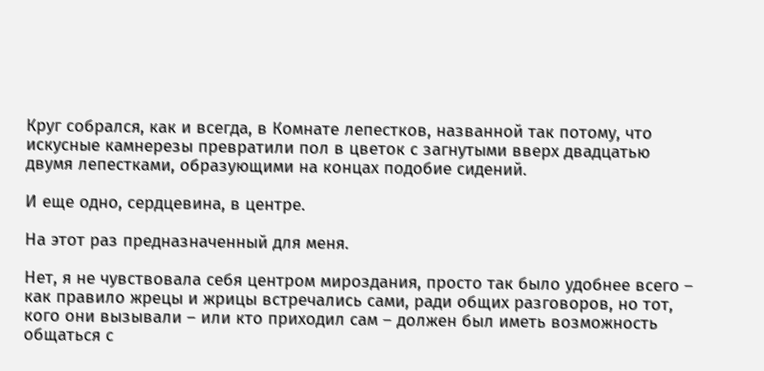Круг собрался, как и всегда, в Комнате лепестков, названной так потому, что искусные камнерезы превратили пол в цветок с загнутыми вверх двадцатью двумя лепестками, образующими на концах подобие сидений.

И еще одно, сердцевина, в центре.

На этот раз предназначенный для меня.

Нет, я не чувствовала себя центром мироздания, просто так было удобнее всего – как правило жрецы и жрицы встречались сами, ради общих разговоров, но тот, кого они вызывали – или кто приходил сам – должен был иметь возможность общаться с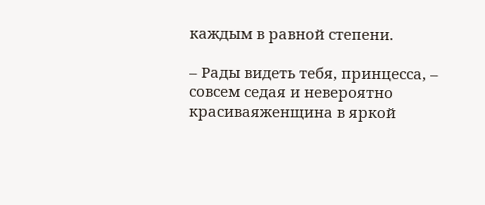каждым в равной степени.

– Рады видеть тебя, принцесса, – совсем седая и невероятно красиваяженщина в яркой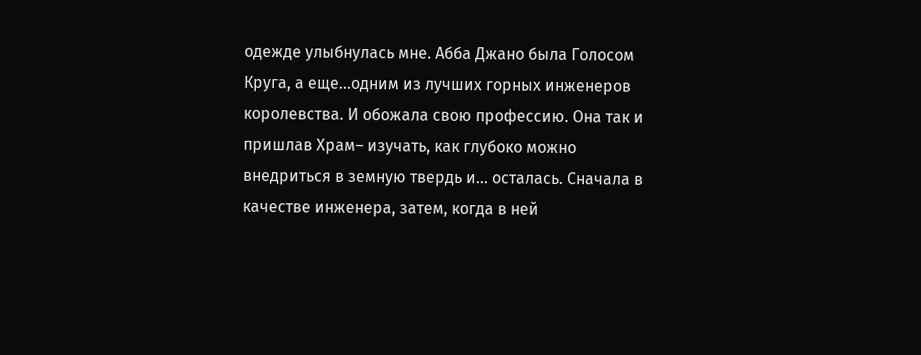одежде улыбнулась мне. Абба Джано была Голосом Круга, а еще...одним из лучших горных инженеров королевства. И обожала свою профессию. Она так и пришлав Храм– изучать, как глубоко можно внедриться в земную твердь и... осталась. Сначала в качестве инженера, затем, когда в ней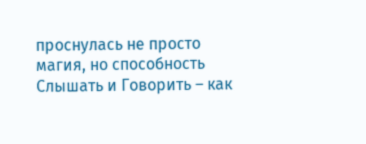проснулась не просто магия, но способность Слышать и Говорить – как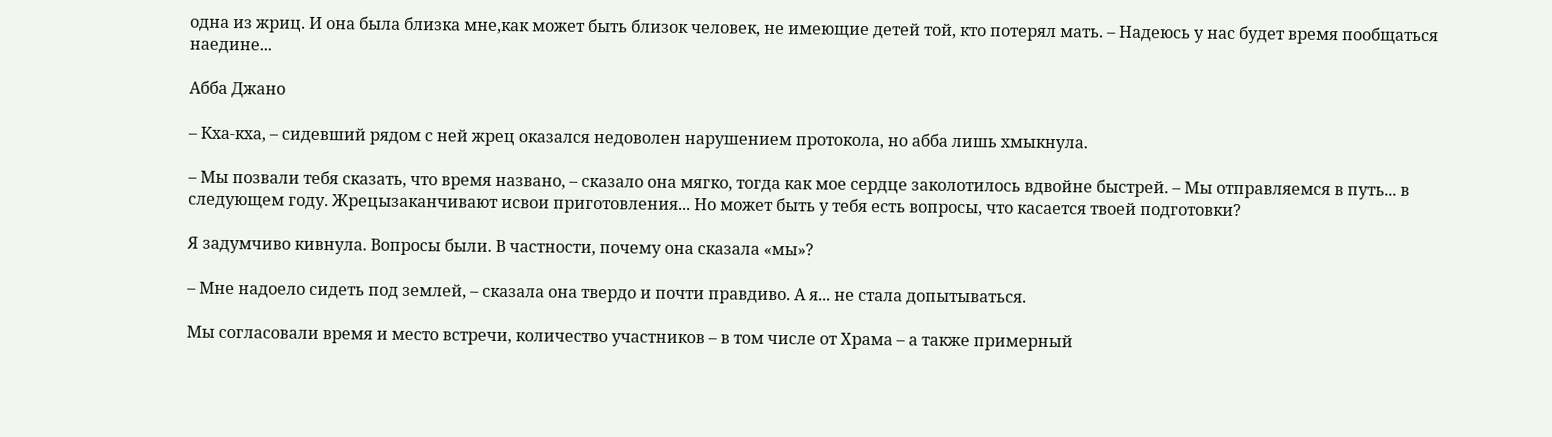одна из жриц. И она была близка мне,как может быть близок человек, не имеющие детей той, кто потерял мать. – Надеюсь у нас будет время пообщаться наедине...

Абба Джано

– Кха-кха, – сидевший рядом с ней жрец оказался недоволен нарушением протокола, но абба лишь хмыкнула.

– Мы позвали тебя сказать, что время названо, – сказало она мягко, тогда как мое сердце заколотилось вдвойне быстрей. – Мы отправляемся в путь... в следующем году. Жрецызаканчивают исвои приготовления... Но может быть у тебя есть вопросы, что касается твоей подготовки?

Я задумчиво кивнула. Вопросы были. В частности, почему она сказала «мы»?

– Мне надоело сидеть под землей, – сказала она твердо и почти правдиво. А я... не стала допытываться.

Мы согласовали время и место встречи, количество участников – в том числе от Храма – а также примерный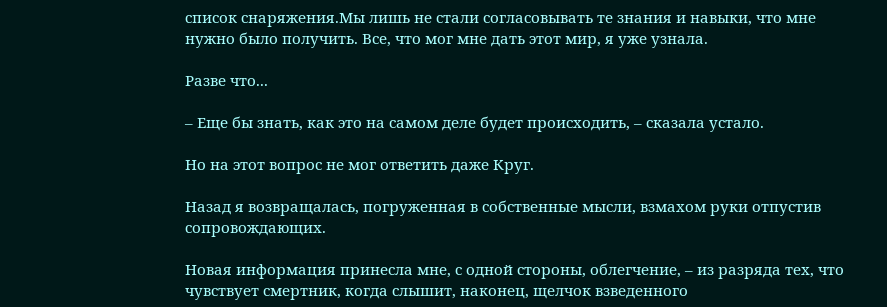список снаряжения.Мы лишь не стали согласовывать те знания и навыки, что мне нужно было получить. Все, что мог мне дать этот мир, я уже узнала.

Разве что...

– Еще бы знать, как это на самом деле будет происходить, – сказала устало.

Но на этот вопрос не мог ответить даже Круг.

Назад я возвращалась, погруженная в собственные мысли, взмахом руки отпустив сопровождающих.

Новая информация принесла мне, с одной стороны, облегчение, – из разряда тех, что чувствует смертник, когда слышит, наконец, щелчок взведенного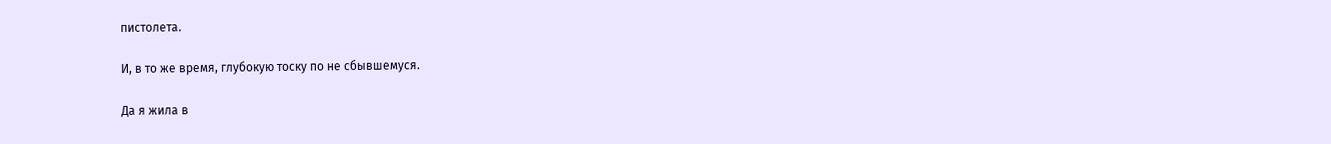пистолета.

И, в то же время, глубокую тоску по не сбывшемуся.

Да я жила в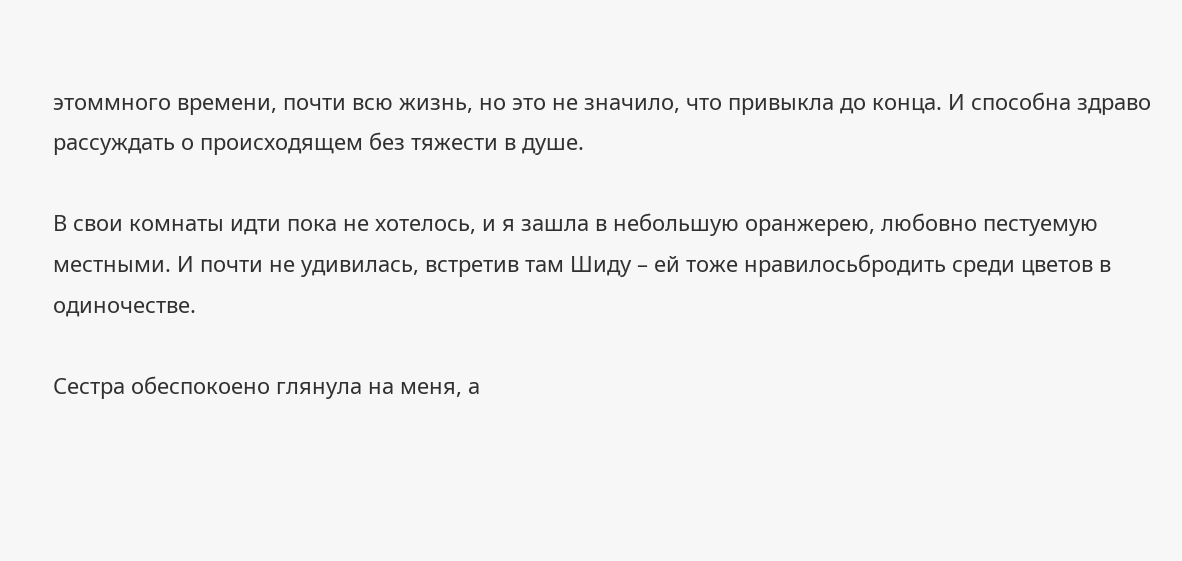этоммного времени, почти всю жизнь, но это не значило, что привыкла до конца. И способна здраво рассуждать о происходящем без тяжести в душе.

В свои комнаты идти пока не хотелось, и я зашла в небольшую оранжерею, любовно пестуемую местными. И почти не удивилась, встретив там Шиду – ей тоже нравилосьбродить среди цветов в одиночестве.

Сестра обеспокоено глянула на меня, а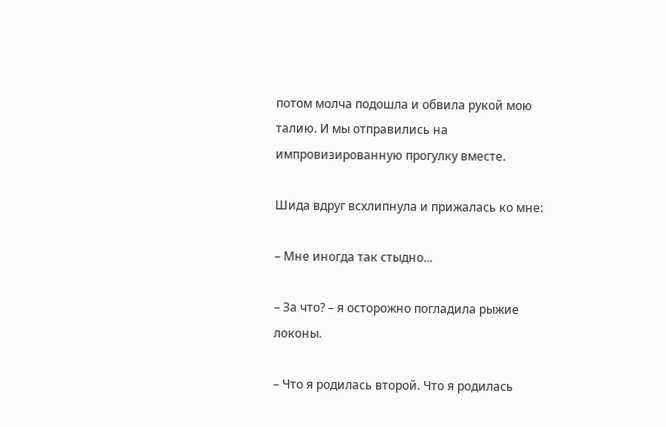потом молча подошла и обвила рукой мою талию. И мы отправились на импровизированную прогулку вместе.

Шида вдруг всхлипнула и прижалась ко мне:

– Мне иногда так стыдно...

– За что? – я осторожно погладила рыжие локоны.

– Что я родилась второй. Что я родилась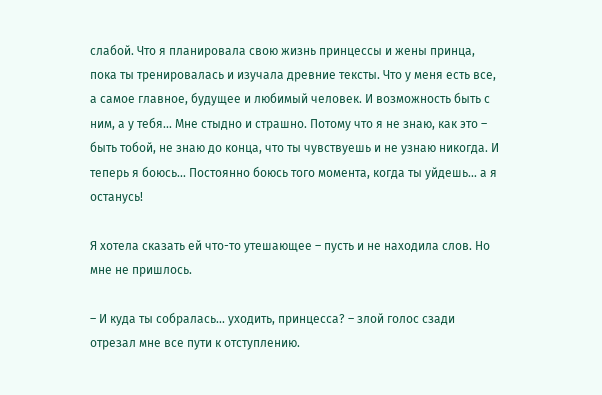слабой. Что я планировала свою жизнь принцессы и жены принца, пока ты тренировалась и изучала древние тексты. Что у меня есть все, а самое главное, будущее и любимый человек. И возможность быть с ним, а у тебя... Мне стыдно и страшно. Потому что я не знаю, как это – быть тобой, не знаю до конца, что ты чувствуешь и не узнаю никогда. И теперь я боюсь... Постоянно боюсь того момента, когда ты уйдешь... а я останусь!

Я хотела сказать ей что-то утешающее – пусть и не находила слов. Но мне не пришлось.

– И куда ты собралась... уходить, принцесса? – злой голос сзади отрезал мне все пути к отступлению.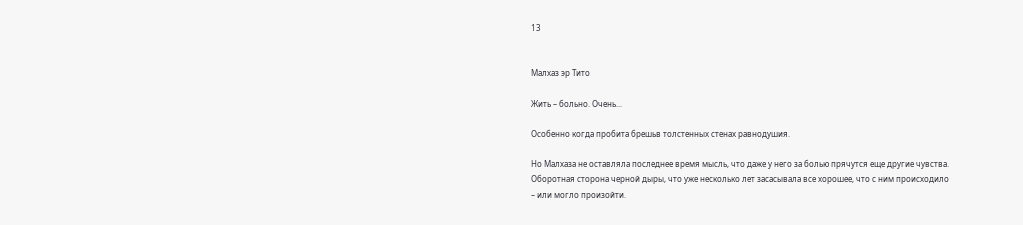13


Малхаз эр Тито

Жить – больно. Очень...

Особенно когда пробита брешьв толстенных стенах равнодушия.

Но Малхаза не оставляла последнее время мысль, что даже у него за болью прячутся еще другие чувства. Оборотная сторона черной дыры, что уже несколько лет засасывала все хорошее, что с ним происходило – или могло произойти.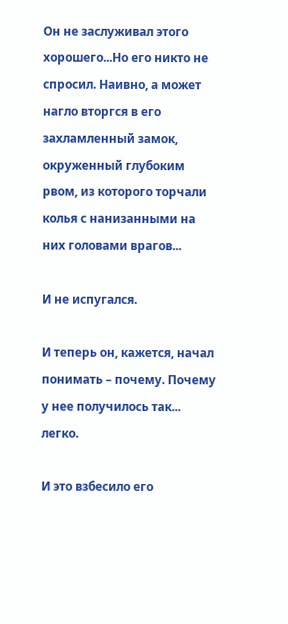Он не заслуживал этого хорошего...Но его никто не спросил. Наивно, а может нагло вторгся в его захламленный замок, окруженный глубоким рвом, из которого торчали колья с нанизанными на них головами врагов...

И не испугался.

И теперь он, кажется, начал понимать – почему. Почему у нее получилось так... легко.

И это взбесило его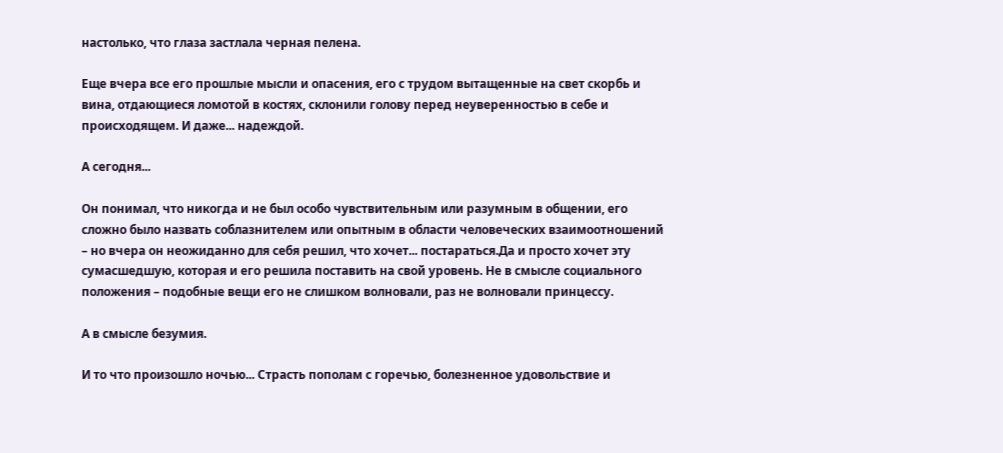настолько, что глаза застлала черная пелена.

Еще вчера все его прошлые мысли и опасения, его с трудом вытащенные на свет скорбь и вина, отдающиеся ломотой в костях, склонили голову перед неуверенностью в себе и происходящем. И даже... надеждой.

А сегодня...

Он понимал, что никогда и не был особо чувствительным или разумным в общении, его сложно было назвать соблазнителем или опытным в области человеческих взаимоотношений – но вчера он неожиданно для себя решил, что хочет... постараться.Да и просто хочет эту сумасшедшую, которая и его решила поставить на свой уровень. Не в смысле социального положения – подобные вещи его не слишком волновали, раз не волновали принцессу.

А в смысле безумия.

И то что произошло ночью... Страсть пополам с горечью, болезненное удовольствие и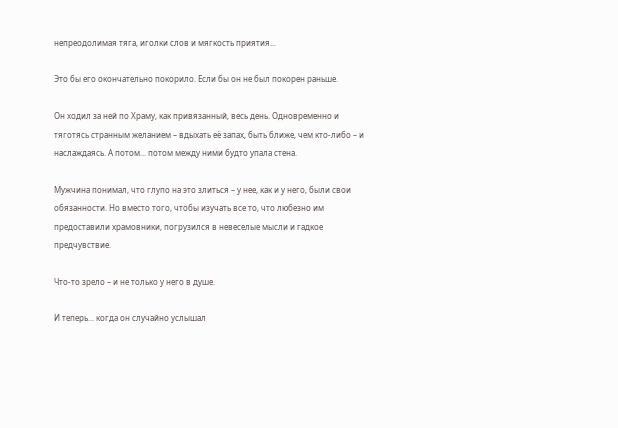непреодолимая тяга, иголки слов и мягкость приятия...

Это бы его окончательно покорило. Если бы он не был покорен раньше.

Он ходил за ней по Храму, как привязанный, весь день. Одновременно и тяготясь странным желанием – вдыхать её запах, быть ближе, чем кто-либо – и наслаждаясь. А потом... потом между ними будто упала стена.

Мужчина понимал, что глупо на это злиться – у нее, как и у него, были свои обязанности. Но вместо того, чтобы изучать все то, что любезно им предоставили храмовники, погрузился в невеселые мысли и гадкое предчувствие.

Что-то зрело – и не только у него в душе.

И теперь... когда он случайно услышал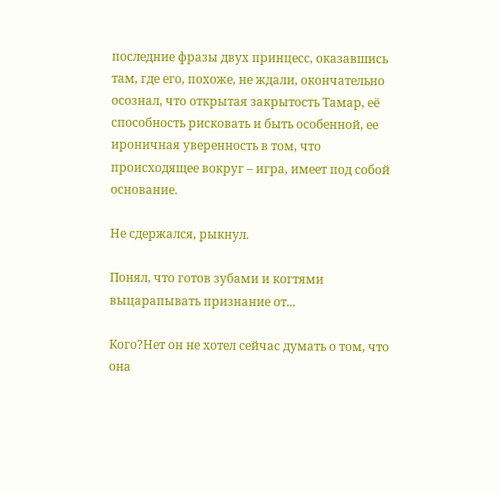последние фразы двух принцесс, оказавшись там, где его, похоже, не ждали, окончательно осознал, что открытая закрытость Тамар, её способность рисковать и быть особенной, ее ироничная уверенность в том, что происходящее вокруг – игра, имеет под собой основание.

Не сдержался, рыкнул.

Понял, что готов зубами и когтями выцарапывать признание от...

Кого?Нет он не хотел сейчас думать о том, что она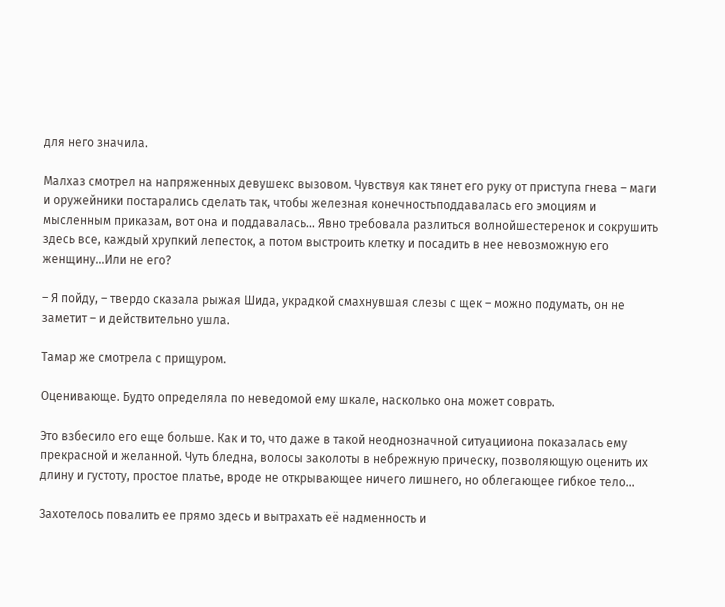для него значила.

Малхаз смотрел на напряженных девушекс вызовом. Чувствуя как тянет его руку от приступа гнева – маги и оружейники постарались сделать так, чтобы железная конечностьподдавалась его эмоциям и мысленным приказам, вот она и поддавалась... Явно требовала разлиться волнойшестеренок и сокрушить здесь все, каждый хрупкий лепесток, а потом выстроить клетку и посадить в нее невозможную его женщину...Или не его?

– Я пойду, – твердо сказала рыжая Шида, украдкой смахнувшая слезы с щек – можно подумать, он не заметит – и действительно ушла.

Тамар же смотрела с прищуром.

Оценивающе. Будто определяла по неведомой ему шкале, насколько она может соврать.

Это взбесило его еще больше. Как и то, что даже в такой неоднозначной ситуацииона показалась ему прекрасной и желанной. Чуть бледна, волосы заколоты в небрежную прическу, позволяющую оценить их длину и густоту, простое платье, вроде не открывающее ничего лишнего, но облегающее гибкое тело...

Захотелось повалить ее прямо здесь и вытрахать её надменность и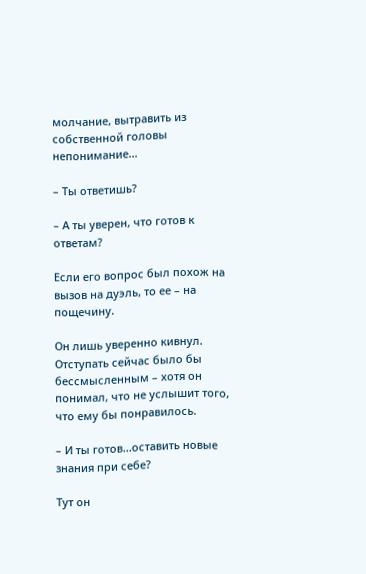молчание, вытравить из собственной головы непонимание...

– Ты ответишь?

– А ты уверен, что готов к ответам?

Если его вопрос был похож на вызов на дуэль, то ее – на пощечину.

Он лишь уверенно кивнул. Отступать сейчас было бы бессмысленным – хотя он понимал, что не услышит того, что ему бы понравилось.

– И ты готов...оставить новые знания при себе?

Тут он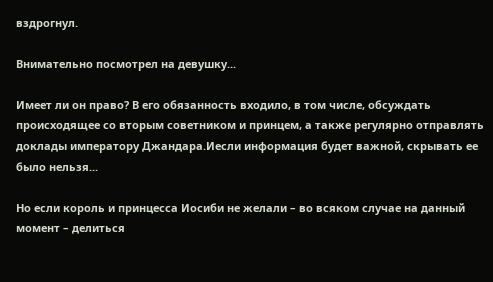вздрогнул.

Внимательно посмотрел на девушку...

Имеет ли он право? В его обязанность входило, в том числе, обсуждать происходящее со вторым советником и принцем, а также регулярно отправлять доклады императору Джандара.Иесли информация будет важной, скрывать ее было нельзя...

Но если король и принцесса Иосиби не желали – во всяком случае на данный момент – делиться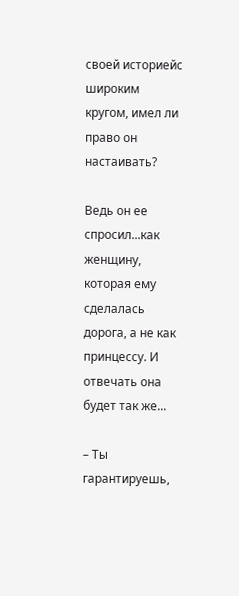своей историейс широким кругом, имел ли право он настаивать?

Ведь он ее спросил...как женщину, которая ему сделалась дорога, а не как принцессу. И отвечать она будет так же...

– Ты гарантируешь,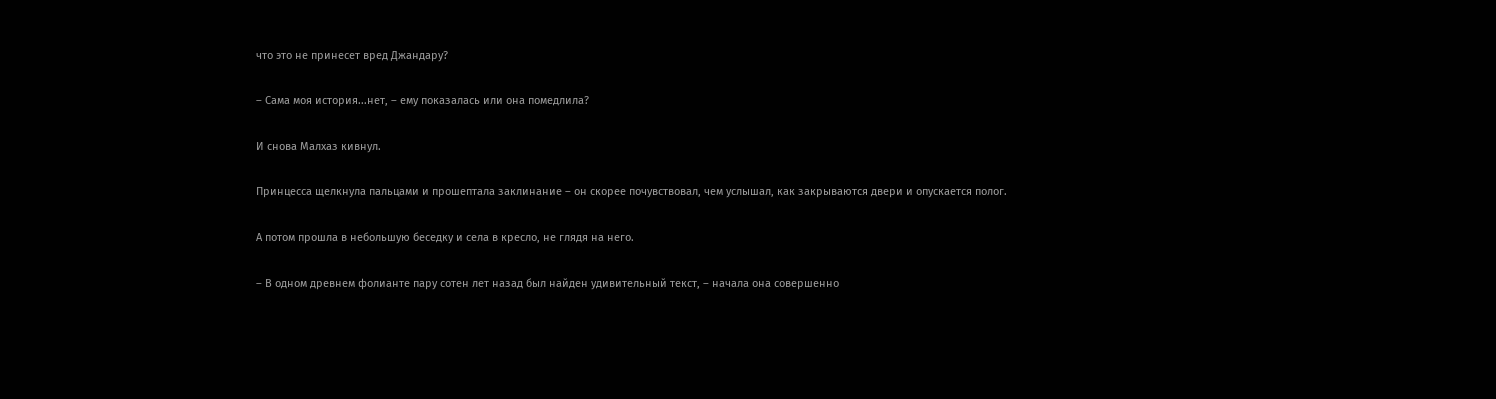что это не принесет вред Джандару?

– Сама моя история...нет, – ему показалась или она помедлила?

И снова Малхаз кивнул.

Принцесса щелкнула пальцами и прошептала заклинание – он скорее почувствовал, чем услышал, как закрываются двери и опускается полог.

А потом прошла в небольшую беседку и села в кресло, не глядя на него.

– В одном древнем фолианте пару сотен лет назад был найден удивительный текст, – начала она совершенно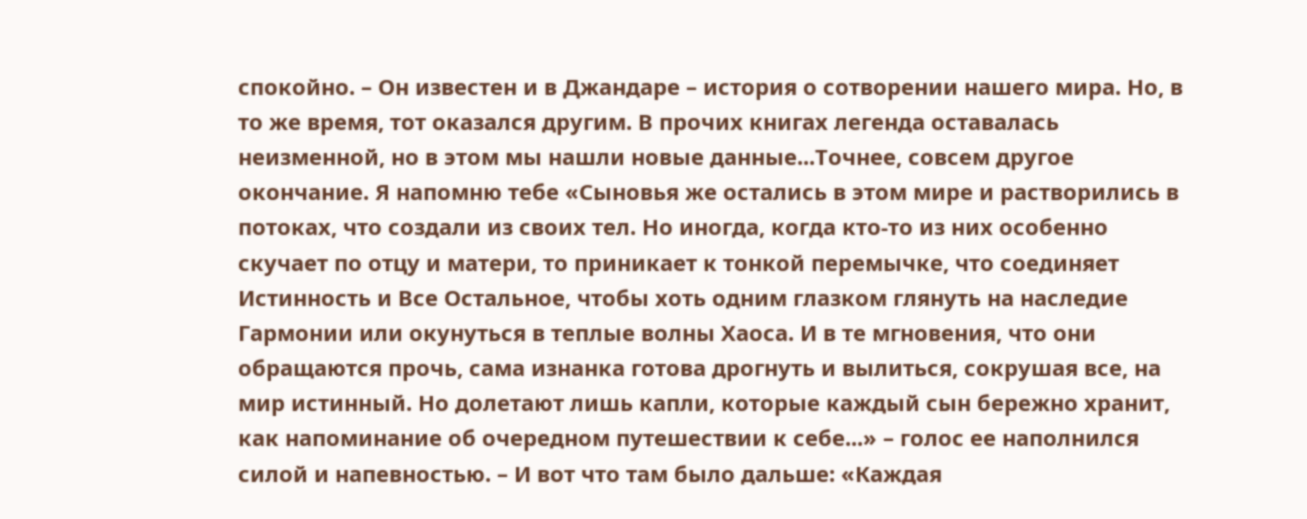спокойно. – Он известен и в Джандаре – история о сотворении нашего мира. Но, в то же время, тот оказался другим. В прочих книгах легенда оставалась неизменной, но в этом мы нашли новые данные...Точнее, совсем другое окончание. Я напомню тебе «Сыновья же остались в этом мире и растворились в потоках, что создали из своих тел. Но иногда, когда кто-то из них особенно скучает по отцу и матери, то приникает к тонкой перемычке, что соединяет Истинность и Все Остальное, чтобы хоть одним глазком глянуть на наследие Гармонии или окунуться в теплые волны Хаоса. И в те мгновения, что они обращаются прочь, сама изнанка готова дрогнуть и вылиться, сокрушая все, на мир истинный. Но долетают лишь капли, которые каждый сын бережно хранит, как напоминание об очередном путешествии к себе...» – голос ее наполнился силой и напевностью. – И вот что там было дальше: «Каждая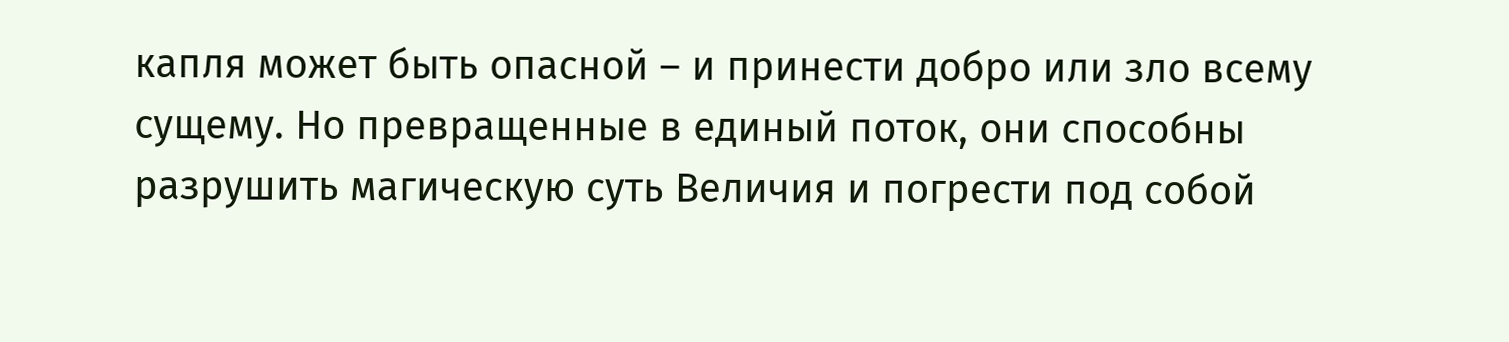капля может быть опасной – и принести добро или зло всему сущему. Но превращенные в единый поток, они способны разрушить магическую суть Величия и погрести под собой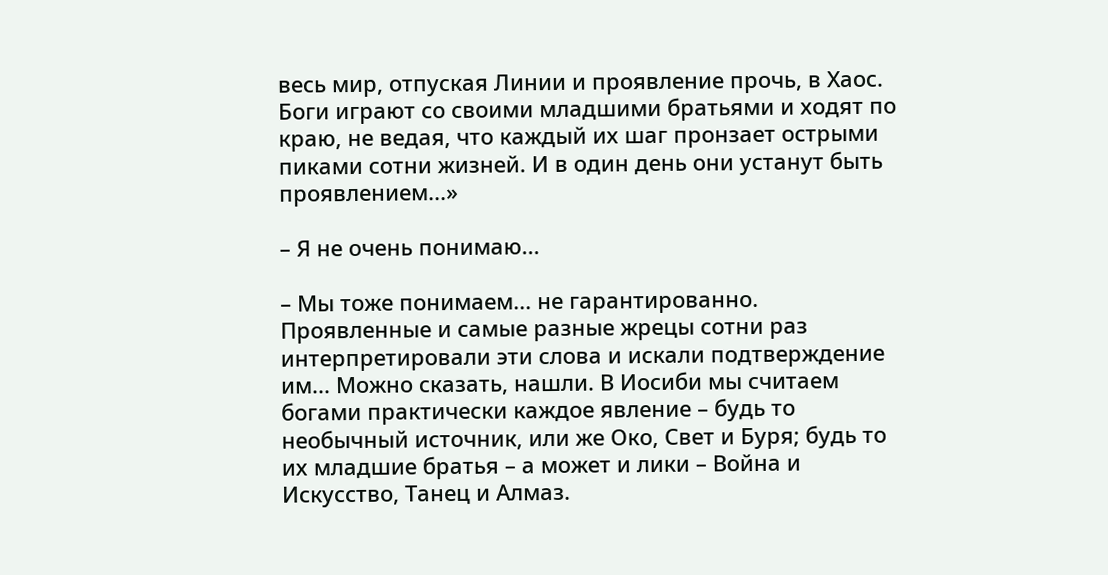весь мир, отпуская Линии и проявление прочь, в Хаос. Боги играют со своими младшими братьями и ходят по краю, не ведая, что каждый их шаг пронзает острыми пиками сотни жизней. И в один день они устанут быть проявлением...»

– Я не очень понимаю...

– Мы тоже понимаем... не гарантированно. Проявленные и самые разные жрецы сотни раз интерпретировали эти слова и искали подтверждение им... Можно сказать, нашли. В Иосиби мы считаем богами практически каждое явление – будь то необычный источник, или же Око, Свет и Буря; будь то их младшие братья – а может и лики – Война и Искусство, Танец и Алмаз.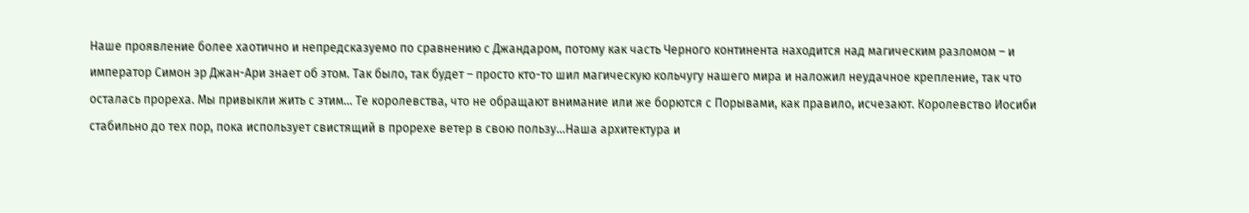Наше проявление более хаотично и непредсказуемо по сравнению с Джандаром, потому как часть Черного континента находится над магическим разломом – и император Симон эр Джан-Ари знает об этом. Так было, так будет – просто кто-то шил магическую кольчугу нашего мира и наложил неудачное крепление, так что осталась прореха. Мы привыкли жить с этим... Те королевства, что не обращают внимание или же борются с Порывами, как правило, исчезают. Королевство Иосиби стабильно до тех пор, пока использует свистящий в прорехе ветер в свою пользу...Наша архитектура и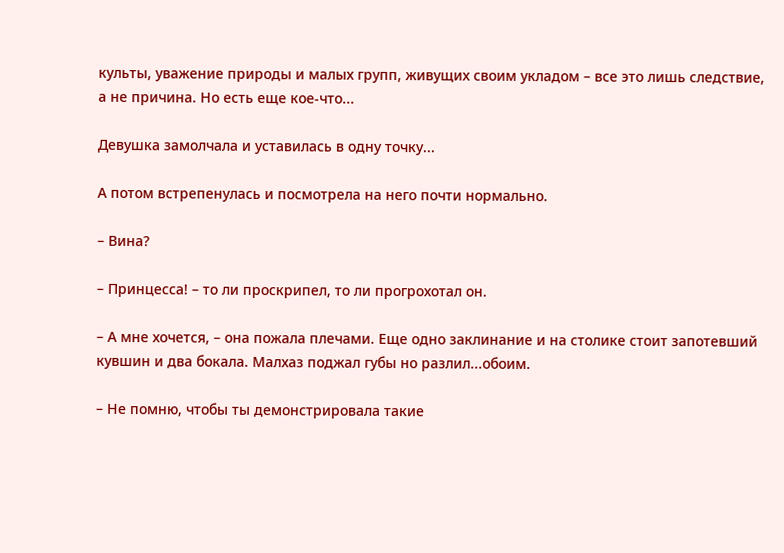культы, уважение природы и малых групп, живущих своим укладом – все это лишь следствие, а не причина. Но есть еще кое-что...

Девушка замолчала и уставилась в одну точку...

А потом встрепенулась и посмотрела на него почти нормально.

– Вина?

– Принцесса! – то ли проскрипел, то ли прогрохотал он.

– А мне хочется, – она пожала плечами. Еще одно заклинание и на столике стоит запотевший кувшин и два бокала. Малхаз поджал губы но разлил...обоим.

– Не помню, чтобы ты демонстрировала такие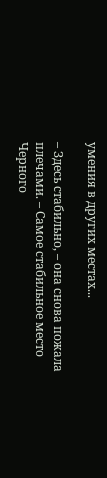умения в других местах...

– Здесь стабильно, – она снова пожала плечами. – Самое стабильное место Черного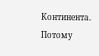Континента. Потому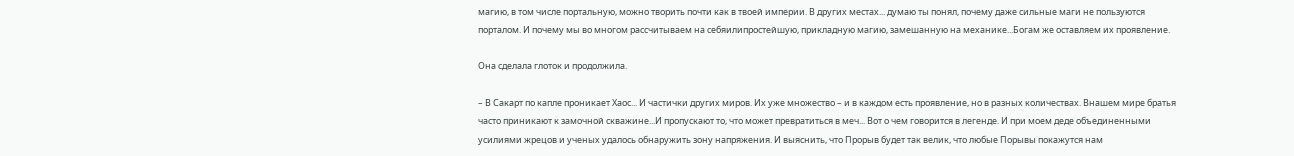магию, в том числе портальную, можно творить почти как в твоей империи. В других местах... думаю ты понял, почему даже сильные маги не пользуются порталом. И почему мы во многом рассчитываем на себяилипростейшую, прикладную магию, замешанную на механике...Богам же оставляем их проявление.

Она сделала глоток и продолжила.

– В Сакарт по капле проникает Хаос... И частички других миров. Их уже множество – и в каждом есть проявление, но в разных количествах. Внашем мире братья часто приникают к замочной скважине...И пропускают то, что может превратиться в меч... Вот о чем говорится в легенде. И при моем деде объединенными усилиями жрецов и ученых удалось обнаружить зону напряжения. И выяснить, что Прорыв будет так велик, что любые Порывы покажутся нам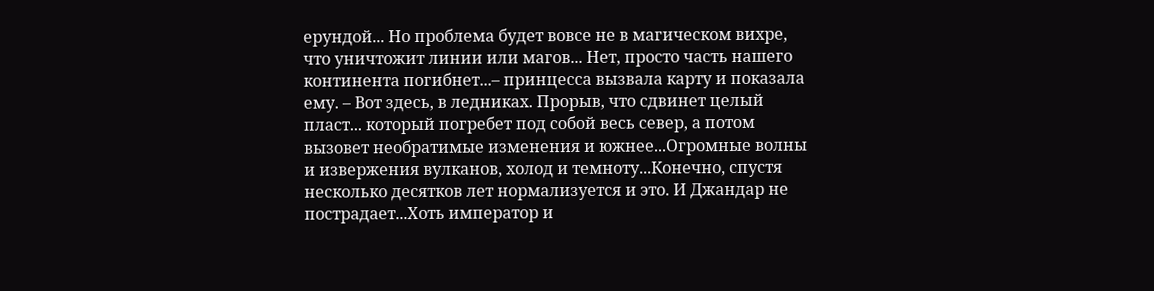ерундой... Но проблема будет вовсе не в магическом вихре, что уничтожит линии или магов... Нет, просто часть нашего континента погибнет...– принцесса вызвала карту и показала ему. – Вот здесь, в ледниках. Прорыв, что сдвинет целый пласт... который погребет под собой весь север, а потом вызовет необратимые изменения и южнее...Огромные волны и извержения вулканов, холод и темноту...Конечно, спустя несколько десятков лет нормализуется и это. И Джандар не пострадает...Хоть император и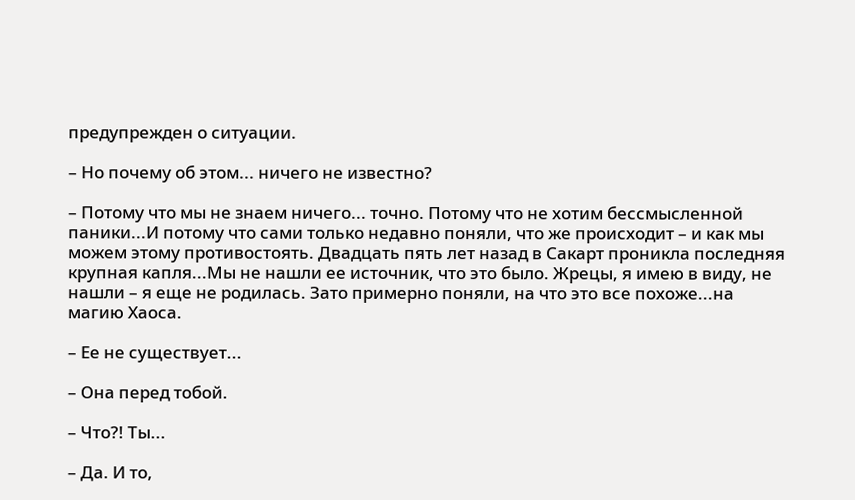предупрежден о ситуации.

– Но почему об этом... ничего не известно?

– Потому что мы не знаем ничего... точно. Потому что не хотим бессмысленной паники...И потому что сами только недавно поняли, что же происходит – и как мы можем этому противостоять. Двадцать пять лет назад в Сакарт проникла последняя крупная капля...Мы не нашли ее источник, что это было. Жрецы, я имею в виду, не нашли – я еще не родилась. Зато примерно поняли, на что это все похоже...на магию Хаоса.

– Ее не существует...

– Она перед тобой.

– Что?! Ты...

– Да. И то,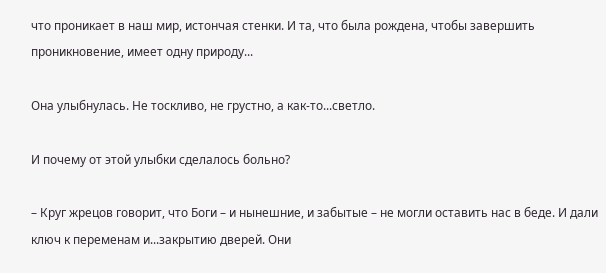что проникает в наш мир, истончая стенки. И та, что была рождена, чтобы завершить проникновение, имеет одну природу...

Она улыбнулась. Не тоскливо, не грустно, а как-то...светло.

И почему от этой улыбки сделалось больно?

– Круг жрецов говорит, что Боги – и нынешние, и забытые – не могли оставить нас в беде. И дали ключ к переменам и...закрытию дверей. Они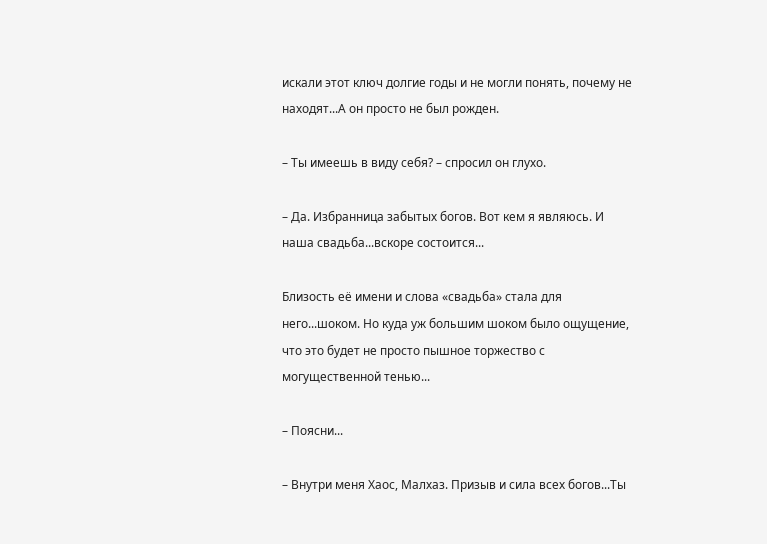искали этот ключ долгие годы и не могли понять, почему не находят...А он просто не был рожден.

– Ты имеешь в виду себя? – спросил он глухо.

– Да. Избранница забытых богов. Вот кем я являюсь. И наша свадьба...вскоре состоится...

Близость её имени и слова «свадьба» стала для него...шоком. Но куда уж большим шоком было ощущение, что это будет не просто пышное торжество с могущественной тенью...

– Поясни...

– Внутри меня Хаос, Малхаз. Призыв и сила всех богов...Ты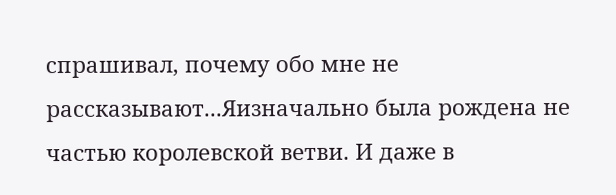спрашивал, почему обо мне не рассказывают...Яизначально была рождена не частью королевской ветви. И даже в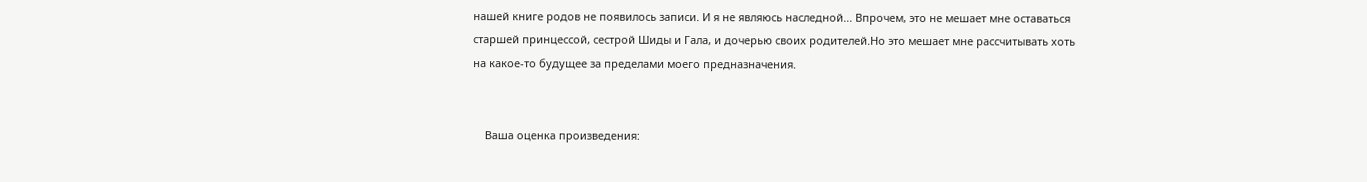нашей книге родов не появилось записи. И я не являюсь наследной... Впрочем, это не мешает мне оставаться старшей принцессой, сестрой Шиды и Гала, и дочерью своих родителей.Но это мешает мне рассчитывать хоть на какое-то будущее за пределами моего предназначения.


    Ваша оценка произведения: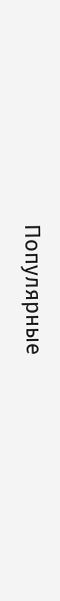Популярные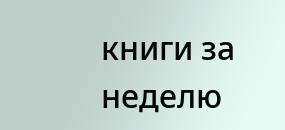книги за неделю